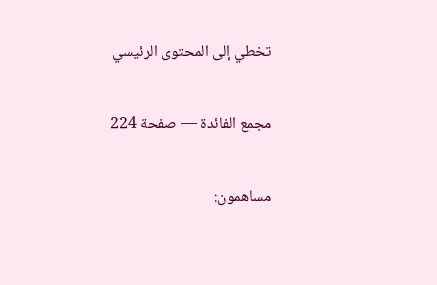تخطي إلى المحتوى الرئيسي

مجمع الفائدة — صفحة 224

مساهمون: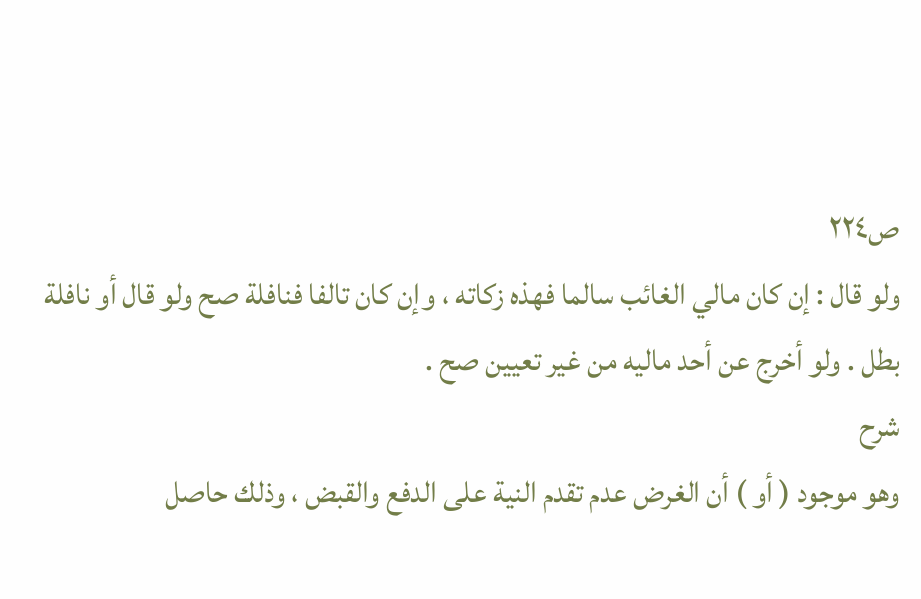ص٢٢٤
ولو قال : إن كان مالي الغائب سالما فهذه زكاته ، وإن كان تالفا فنافلة صح ولو قال أو نافلة بطل . ولو أخرج عن أحد ماليه من غير تعيين صح .
شرح
وهو موجود ( أو ) أن الغرض عدم تقدم النية على الدفع والقبض ، وذلك حاصل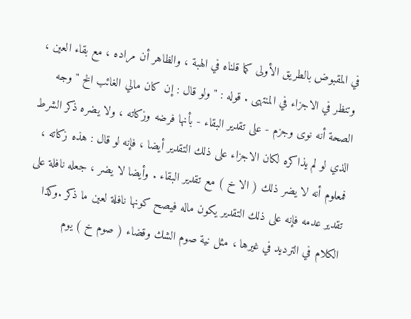في المقبوض بالطريق الأولى كما قلناه في الهبة ، والظاهر أن مراده ، مع بقاء العين ، وتنظر في الاجزاء في المنتهى . قوله : " ولو قال : إن كان مالي الغائب الخ " وجه الصحة أنه نوى وجزم - على تقدير البقاء - بأنها فرضه وزكاته ، ولا يضره ذكر الشرط الذي لو لم يذاكره لكان الاجزاء على ذلك التقدير أيضا ، فإنه لو قال : هذه زكاته ، فمعلوم أنه لا يضر ذلك ( الا خ ) مع تقدير البقاء . وأيضا لا يضر ، جعله نافلة على تقدير عدمه فإنه على ذلك التقدير يكون ماله فيصح كونها نافلة لعين ما ذكر .وكذا الكلام في الترديد في غيرها ، مثل نية صوم الشك وقضاء ( صوم خ ) يوم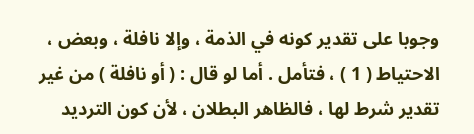وجوبا على تقدير كونه في الذمة ، وإلا نافلة ، وبعض ، الاحتياط ( 1 ) ، فتأمل . أما لو قال : ( أو نافلة ) من غير تقدير شرط لها ، فالظاهر البطلان ، لأن كون الترديد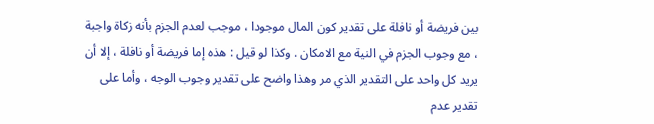بين فريضة أو نافلة على تقدير كون المال موجودا ، موجب لعدم الجزم بأنه زكاة واجبة ، مع وجوب الجزم في النية مع الامكان . وكذا لو قيل : هذه إما فريضة أو نافلة ، إلا أن يريد كل واحد على التقدير الذي مر وهذا واضح على تقدير وجوب الوجه ، وأما على تقدير عدم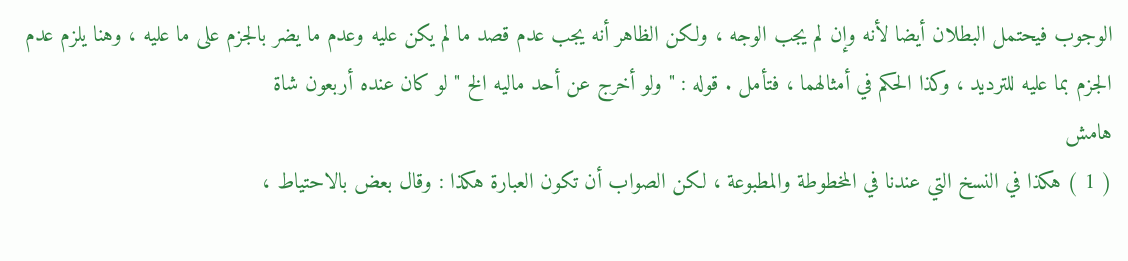الوجوب فيحتمل البطلان أيضا لأنه وإن لم يجب الوجه ، ولكن الظاهر أنه يجب عدم قصد ما لم يكن عليه وعدم ما يضر بالجزم على ما عليه ، وهنا يلزم عدم الجزم بما عليه للترديد ، وكذا الحكم في أمثالهما ، فتأمل . قوله : " ولو أخرج عن أحد ماليه الخ " لو كان عنده أربعون شاة
هامش
( 1 ) هكذا في النسخ التي عندنا في المخطوطة والمطبوعة ، لكن الصواب أن تكون العبارة هكذا : وقال بعض بالاحتياط ،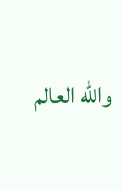والله العالم